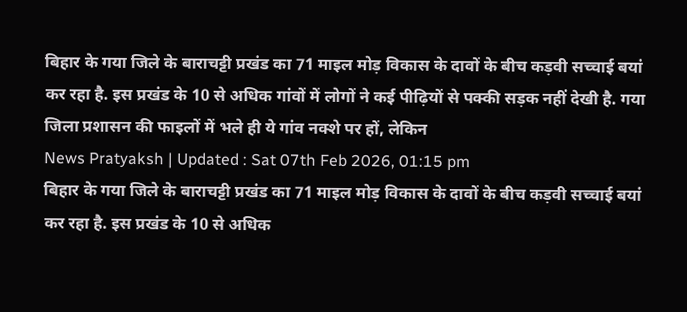बिहार के गया जिले के बाराचट्टी प्रखंड का 71 माइल मोड़ विकास के दावों के बीच कड़वी सच्चाई बयां कर रहा है. इस प्रखंड के 10 से अधिक गांवों में लोगों ने कई पीढ़ियों से पक्की सड़क नहीं देखी है. गया जिला प्रशासन की फाइलों में भले ही ये गांव नक्शे पर हों, लेकिन
News Pratyaksh | Updated : Sat 07th Feb 2026, 01:15 pm
बिहार के गया जिले के बाराचट्टी प्रखंड का 71 माइल मोड़ विकास के दावों के बीच कड़वी सच्चाई बयां कर रहा है. इस प्रखंड के 10 से अधिक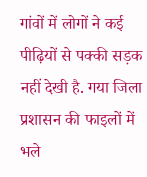गांवों में लोगों ने कई पीढ़ियों से पक्की सड़क नहीं देखी है. गया जिला प्रशासन की फाइलों में भले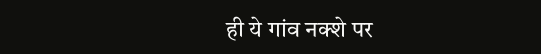ही ये गांव नक्शे पर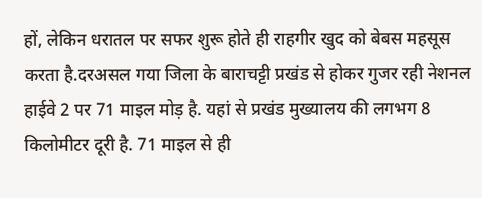हों, लेकिन धरातल पर सफर शुरू होते ही राहगीर खुद को बेबस महसूस करता है.दरअसल गया जिला के बाराचट्टी प्रखंड से होकर गुजर रही नेशनल हाईवे 2 पर 71 माइल मोड़ है. यहां से प्रखंड मुख्यालय की लगभग 8 किलोमीटर दूरी है. 71 माइल से ही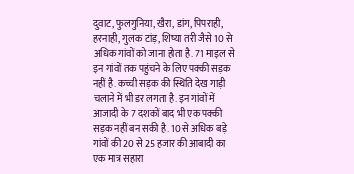दुवाट, फुलगुनिया, खैरा, डांग, पिपराही, हरनाही, गुलक टांड़, शिष्या तरी जैसे 10 से अधिक गांवों को जाना होता है. 71 माइल से इन गांवों तक पहुंचने के लिए पक्की सड़क नहीं है. कच्ची सड़क की स्थिति देख गाड़ी चलाने में भी डर लगता है. इन गांवों में आजादी के 7 दशकों बाद भी एक पक्की सड़क नहीं बन सकी है. 10 से अधिक बड़े गांवों की 20 से 25 हजार की आबादी का एक मात्र सहारा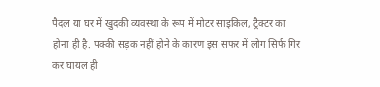पैदल या घर में खुदकी व्यवस्था के रूप में मोटर साइकिल, ट्रैक्टर का होना ही है. पक्की सड़क नहीं होने के कारण इस सफर में लोग सिर्फ गिर कर घायल ही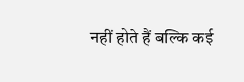नहीं होते हैं बल्कि कई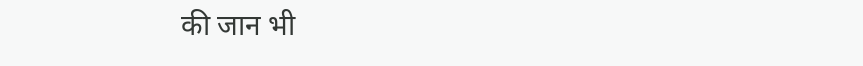की जान भी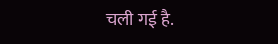चली गई है.